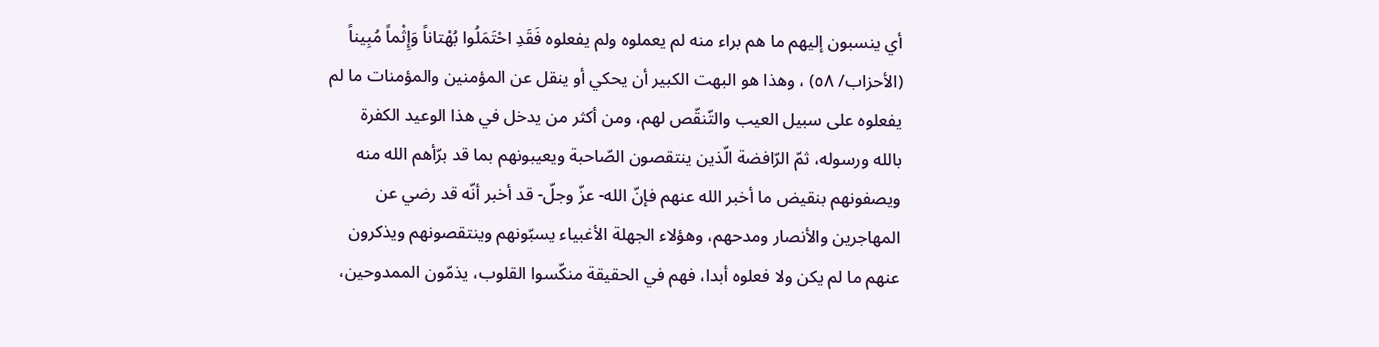أي ينسبون إليهم ما هم براء منه لم يعملوه ولم يفعلوه فَقَدِ احْتَمَلُوا بُهْتاناً وَإِثْماً مُبِيناً (الأحزاب/ ٥٨) ، وهذا هو البهت الكبير أن يحكي أو ينقل عن المؤمنين والمؤمنات ما لم يفعلوه على سبيل العيب والتّنقّص لهم، ومن أكثر من يدخل في هذا الوعيد الكفرة بالله ورسوله، ثمّ الرّافضة الّذين ينتقصون الصّاحبة ويعيبونهم بما قد برّأهم الله منه ويصفونهم بنقيض ما أخبر الله عنهم فإنّ الله- عزّ وجلّ- قد أخبر أنّه قد رضي عن المهاجرين والأنصار ومدحهم، وهؤلاء الجهلة الأغبياء يسبّونهم وينتقصونهم ويذكرون عنهم ما لم يكن ولا فعلوه أبدا، فهم في الحقيقة منكّسوا القلوب، يذمّون الممدوحين،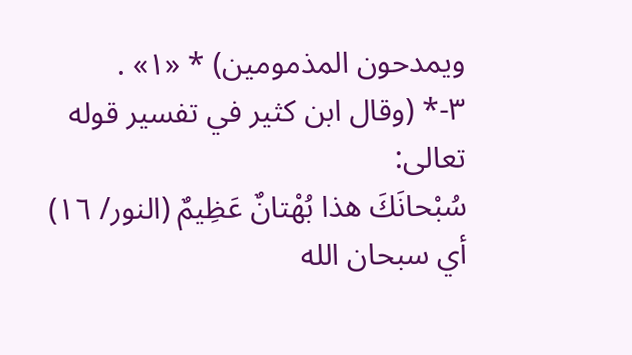ويمدحون المذمومين) * «١» .
٣-* (وقال ابن كثير في تفسير قوله تعالى:
سُبْحانَكَ هذا بُهْتانٌ عَظِيمٌ (النور/ ١٦) أي سبحان الله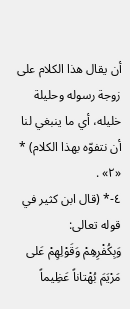أن يقال هذا الكلام على زوجة رسوله وحليلة خليله، أي ما ينبغي لنا أن نتفوّه بهذا الكلام) * «٢» .
٤-* (قال ابن كثير في قوله تعالى:
وَبِكُفْرِهِمْ وَقَوْلِهِمْ عَلى مَرْيَمَ بُهْتاناً عَظِيماً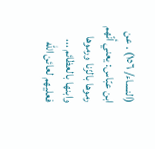(النساء/ ١٥٦) . عن ابن عبّاس: يعني أنّهم رموها بالزّنا ورموها وابنها بالعظائم ... فعليهم لعائن الله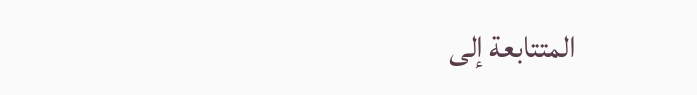المتتابعة إلى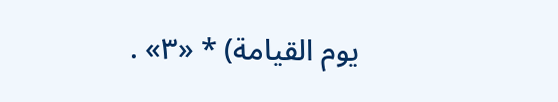يوم القيامة) * «٣» .